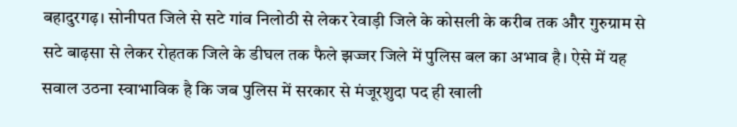बहादुरगढ़। सोनीपत जिले से सटे गांव निलोठी से लेकर रेवाड़ी जिले के कोसली के करीब तक और गुरुग्राम से सटे बाढ़सा से लेकर रोहतक जिले के डीघल तक फैले झज्जर जिले में पुलिस बल का अभाव है। ऐसे में यह सवाल उठना स्वाभाविक है कि जब पुलिस में सरकार से मंजूरशुदा पद ही खाली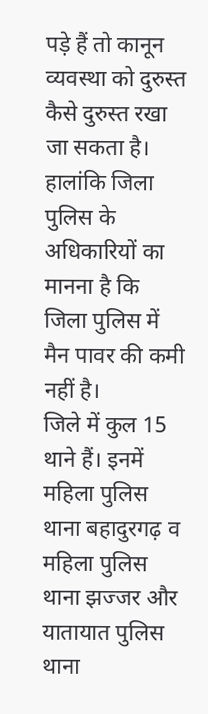पड़े हैं तो कानून व्यवस्था को दुरुस्त कैसे दुरुस्त रखा जा सकता है। हालांकि जिला पुलिस के अधिकारियों का मानना है कि जिला पुलिस में मैन पावर की कमी नहीं है।
जिले में कुल 15 थाने हैं। इनमें महिला पुलिस थाना बहादुरगढ़ व महिला पुलिस थाना झज्जर और यातायात पुलिस थाना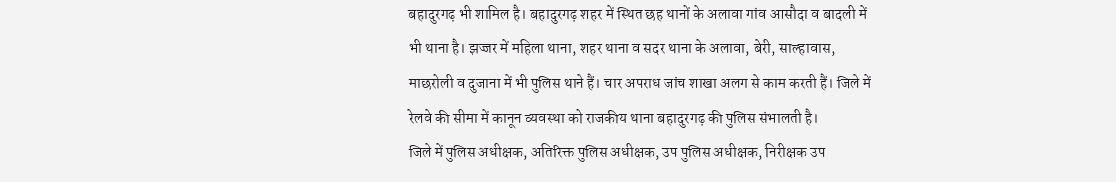बहादुरगढ़ भी शामिल है। बहादुरगढ़ शहर में स्थित छह थानों के अलावा गांव आसौदा व बादली में भी थाना है। झज्जर में महिला थाना, शहर थाना व सदर थाना के अलावा, बेरी, साल्हावास, माछरोली व दुजाना में भी पुलिस थाने हैं। चार अपराध जांच शाखा अलग से काम करती हैं। जिले में रेलवे की सीमा में कानून व्यवस्था को राजकीय थाना बहादुरगढ़ की पुलिस संभालती है।
जिले में पुलिस अधीक्षक, अतिरिक्त पुलिस अधीक्षक, उप पुलिस अधीक्षक, निरीक्षक उप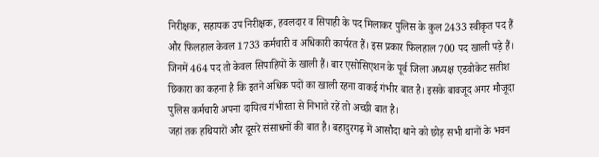निरीक्षक, सहायक उप निरीक्षक, हवलदार व सिपाही के पद मिलाकर पुलिस के कुल 2433 स्वीकृत पद हैं और फिलहाल केवल 1733 कर्मचारी व अधिकारी कार्यरत हैं। इस प्रकार फिलहाल 700 पद खाली पड़े हैं। जिनमें 464 पद तो केवल सिपाहियों के खाली हैं। बार एसोसिएशन के पूर्व जिला अध्यक्ष एडवोकेट सतीश छिकारा का कहना है कि इतने अधिक पदों का खाली रहना वाकई गंभीर बात है। इसके बावजूद अगर मौजूदा पुलिस कर्मचारी अपना दायित्व गंभीरता से निभाते रहें तो अच्छी बात है।
जहां तक हथियारों और दूसरे संसाधनों की बात है। बहादुरगढ़ में आसौदा थाने को छोड़ सभी थानों के भवन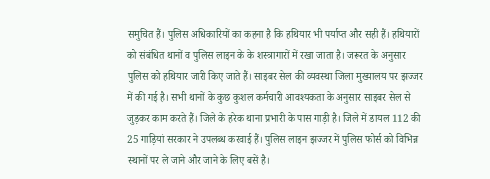समुचित हैं। पुलिस अधिकारियों का कहना है कि हथियार भी पर्याप्त और सही हैं। हथियारों को संबंधित थानों व पुलिस लाइन के के शस्त्रागारों में रखा जाता है। जरूरत के अनुसार पुलिस को हथियार जारी किए जाते हैं। साइबर सेल की व्यवस्था जिला मुख्यालय पर झज्जर में की गई है। सभी थानों के कुछ कुशल कर्मचारी आवश्यकता के अनुसार साइबर सेल से जुड़कर काम करते हैं। जिले के हरेक थाना प्रभारी के पास गाड़ी है। जिले में डायल 112 की 25 गाड़ियां सरकार ने उपलब्ध करवाई हैं। पुलिस लाइन झज्जर में पुलिस फोर्स को विभिन्न स्थानों पर ले जाने और जाने के लिए बसें है।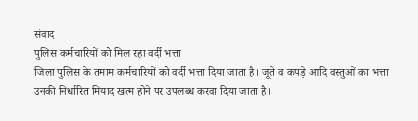संवाद
पुलिस कर्मचारियों को मिल रहा वर्दी भत्ता
जिला पुलिस के तमाम कर्मचारियों को वर्दी भत्ता दिया जाता है। जूते व कपड़े आदि वस्तुओं का भत्ता उनकी निर्धारित मियाद खत्म होने पर उपलब्ध करवा दिया जाता है।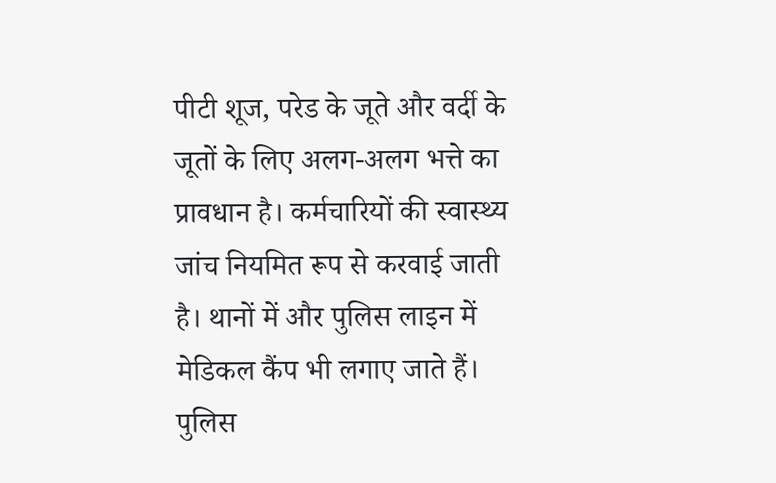पीटी शूज, परेड के जूते और वर्दी के जूतों के लिए अलग-अलग भत्ते का प्रावधान है। कर्मचारियों की स्वास्थ्य जांच नियमित रूप से करवाई जाती है। थानों में और पुलिस लाइन में मेडिकल कैंप भी लगाए जाते हैं। पुलिस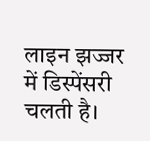लाइन झज्जर में डिस्पेंसरी चलती है।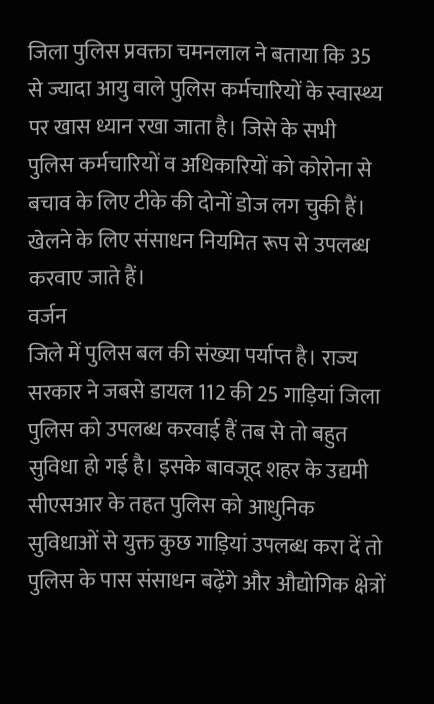जिला पुलिस प्रवक्ता चमनलाल ने बताया कि 35 से ज्यादा आयु वाले पुलिस कर्मचारियों के स्वास्थ्य पर खास ध्यान रखा जाता है। जिसे के सभी पुलिस कर्मचारियों व अधिकारियों को कोरोना से बचाव के लिए टीके की दोनों डोज लग चुकी हैं। खेलने के लिए संसाधन नियमित रूप से उपलब्ध करवाए जाते हैं।
वर्जन
जिले में पुलिस बल की संख्या पर्याप्त है। राज्य सरकार ने जबसे डायल 112 की 25 गाड़ियां जिला पुलिस को उपलब्ध करवाई हैं तब से तो बहुत सुविधा हो गई है। इसके बावजूद शहर के उद्यमी सीएसआर के तहत पुलिस को आधुनिक सुविधाओं से युक्त कुछ गाड़ियां उपलब्ध करा दें तो पुलिस के पास संसाधन बढ़ेंगे और औद्योगिक क्षेत्रों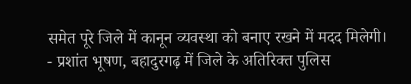समेत पूरे जिले में कानून व्यवस्था को बनाए रखने में मदद मिलेगी।
- प्रशांत भूषण, बहादुरगढ़ में जिले के अतिरिक्त पुलिस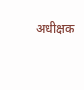अधीक्षक